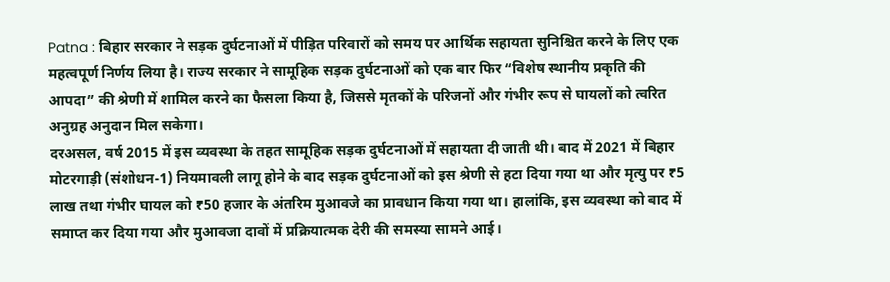Patna : बिहार सरकार ने सड़क दुर्घटनाओं में पीड़ित परिवारों को समय पर आर्थिक सहायता सुनिश्चित करने के लिए एक महत्वपूर्ण निर्णय लिया है। राज्य सरकार ने सामूहिक सड़क दुर्घटनाओं को एक बार फिर “विशेष स्थानीय प्रकृति की आपदा” की श्रेणी में शामिल करने का फैसला किया है, जिससे मृतकों के परिजनों और गंभीर रूप से घायलों को त्वरित अनुग्रह अनुदान मिल सकेगा।
दरअसल, वर्ष 2015 में इस व्यवस्था के तहत सामूहिक सड़क दुर्घटनाओं में सहायता दी जाती थी। बाद में 2021 में बिहार मोटरगाड़ी (संशोधन-1) नियमावली लागू होने के बाद सड़क दुर्घटनाओं को इस श्रेणी से हटा दिया गया था और मृत्यु पर ₹5 लाख तथा गंभीर घायल को ₹50 हजार के अंतरिम मुआवजे का प्रावधान किया गया था। हालांकि, इस व्यवस्था को बाद में समाप्त कर दिया गया और मुआवजा दावों में प्रक्रियात्मक देरी की समस्या सामने आई।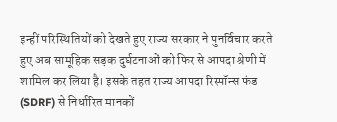इन्हीं परिस्थितियों को देखते हुए राज्य सरकार ने पुनर्विचार करते हुए अब सामूहिक सड़क दुर्घटनाओं को फिर से आपदा श्रेणी में शामिल कर लिया है। इसके तहत राज्य आपदा रिस्पॉन्स फंड (SDRF) से निर्धारित मानकों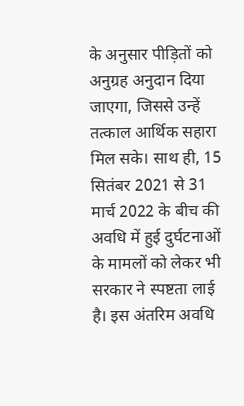के अनुसार पीड़ितों को अनुग्रह अनुदान दिया जाएगा, जिससे उन्हें तत्काल आर्थिक सहारा मिल सके। साथ ही, 15 सितंबर 2021 से 31 मार्च 2022 के बीच की अवधि में हुई दुर्घटनाओं के मामलों को लेकर भी सरकार ने स्पष्टता लाई है। इस अंतरिम अवधि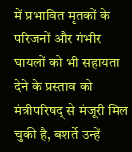में प्रभावित मृतकों के परिजनों और गंभीर घायलों को भी सहायता देने के प्रस्ताव को मंत्रीपरिषद् से मंजूरी मिल चुकी है, बशर्ते उन्हें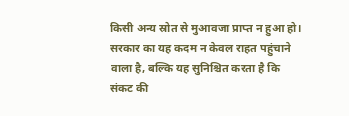किसी अन्य स्रोत से मुआवजा प्राप्त न हुआ हो। सरकार का यह कदम न केवल राहत पहुंचाने वाला है, बल्कि यह सुनिश्चित करता है कि संकट की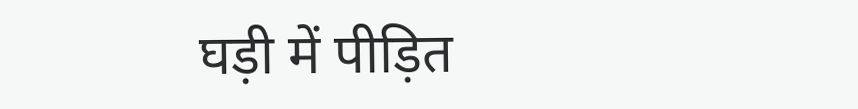घड़ी में पीड़ित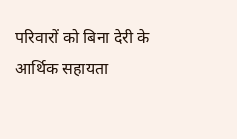परिवारों को बिना देरी के आर्थिक सहायता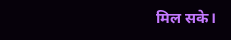मिल सके।